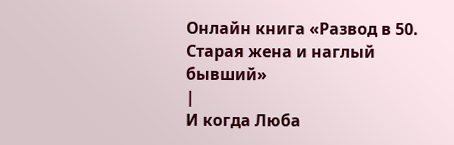Онлайн книга «Развод в 50. Старая жена и наглый бывший»
|
И когда Люба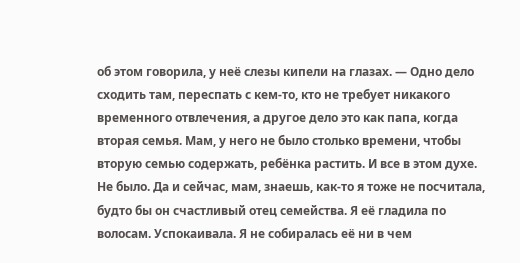об этом говорила, у неё слезы кипели на глазах. — Одно дело сходить там, переспать с кем-то, кто не требует никакого временного отвлечения, а другое дело это как папа, когда вторая семья. Мам, у него не было столько времени, чтобы вторую семью содержать, ребёнка растить. И все в этом духе. Не было. Да и сейчас, мам, знаешь, как-то я тоже не посчитала, будто бы он счастливый отец семейства. Я её гладила по волосам. Успокаивала. Я не собиралась её ни в чем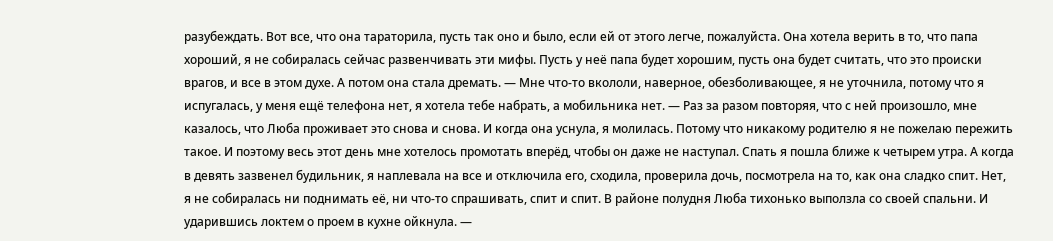разубеждать. Вот все, что она тараторила, пусть так оно и было, если ей от этого легче, пожалуйста. Она хотела верить в то, что папа хороший, я не собиралась сейчас развенчивать эти мифы. Пусть у неё папа будет хорошим, пусть она будет считать, что это происки врагов, и все в этом духе. А потом она стала дремать. — Мне что-то вкололи, наверное, обезболивающее, я не уточнила, потому что я испугалась, у меня ещё телефона нет, я хотела тебе набрать, а мобильника нет. — Раз за разом повторяя, что с ней произошло, мне казалось, что Люба проживает это снова и снова. И когда она уснула, я молилась. Потому что никакому родителю я не пожелаю пережить такое. И поэтому весь этот день мне хотелось промотать вперёд, чтобы он даже не наступал. Спать я пошла ближе к четырем утра. А когда в девять зазвенел будильник, я наплевала на все и отключила его, сходила, проверила дочь, посмотрела на то, как она сладко спит. Нет, я не собиралась ни поднимать её, ни что-то спрашивать, спит и спит. В районе полудня Люба тихонько выползла со своей спальни. И ударившись локтем о проем в кухне ойкнула. —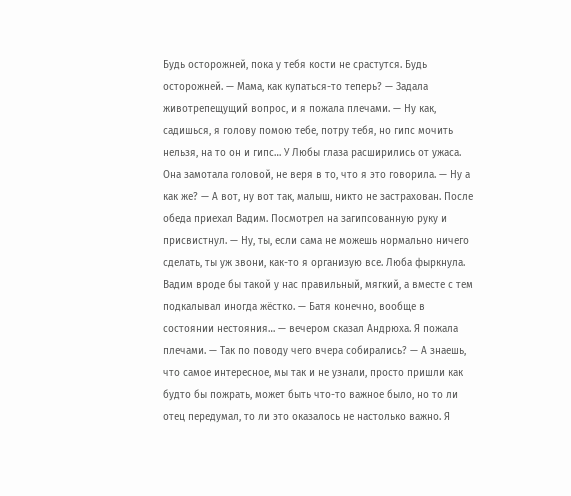Будь осторожней, пока у тебя кости не срастутся. Будь осторожней. — Мама, как купаться-то теперь? — Задала животрепещущий вопрос, и я пожала плечами. — Ну как, садишься, я голову помою тебе, потру тебя, но гипс мочить нельзя, на то он и гипс… У Любы глаза расширились от ужаса. Она замотала головой, не веря в то, что я это говорила. — Ну а как же? — А вот, ну вот так, малыш, никто не застрахован. После обеда приехал Вадим. Посмотрел на загипсованную руку и присвистнул. — Ну, ты, если сама не можешь нормально ничего сделать, ты уж звони, как-то я организую все. Люба фыркнула. Вадим вроде бы такой у нас правильный, мягкий, а вместе с тем подкалывал иногда жёстко. — Батя конечно, вообще в состоянии нестояния… — вечером сказал Андрюха. Я пожала плечами. — Так по поводу чего вчера собирались? — А знаешь, что самое интересное, мы так и не узнали, просто пришли как будто бы пожрать, может быть что-то важное было, но то ли отец передумал, то ли это оказалось не настолько важно. Я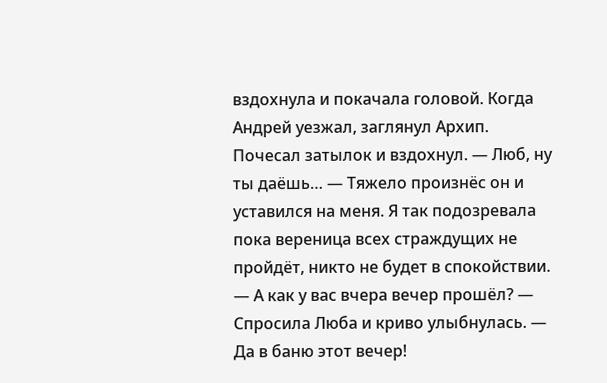вздохнула и покачала головой. Когда Андрей уезжал, заглянул Архип. Почесал затылок и вздохнул. — Люб, ну ты даёшь… — Тяжело произнёс он и уставился на меня. Я так подозревала пока вереница всех страждущих не пройдёт, никто не будет в спокойствии. — А как у вас вчера вечер прошёл? — Спросила Люба и криво улыбнулась. — Да в баню этот вечер!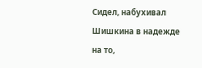Сидел, набухивал Шишкина в надежде на то,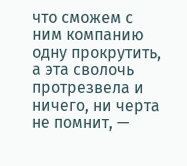что сможем с ним компанию одну прокрутить, а эта сволочь протрезвела и ничего, ни черта не помнит, —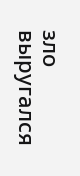зло выругался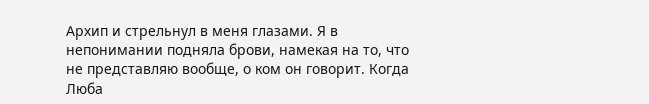Архип и стрельнул в меня глазами. Я в непонимании подняла брови, намекая на то, что не представляю вообще, о ком он говорит. Когда Люба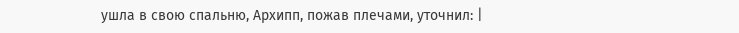ушла в свою спальню, Архипп, пожав плечами, уточнил: |